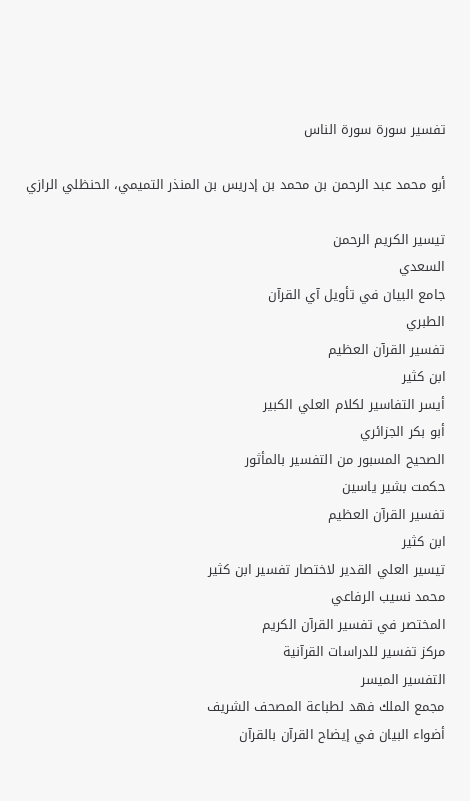تفسير سورة سورة الناس

أبو محمد عبد الرحمن بن محمد بن إدريس بن المنذر التميمي، الحنظلي الرازي

تيسير الكريم الرحمن
السعدي
جامع البيان في تأويل آي القرآن
الطبري
تفسير القرآن العظيم
ابن كثير
أيسر التفاسير لكلام العلي الكبير
أبو بكر الجزائري
الصحيح المسبور من التفسير بالمأثور
حكمت بشير ياسين
تفسير القرآن العظيم
ابن كثير
تيسير العلي القدير لاختصار تفسير ابن كثير
محمد نسيب الرفاعي
المختصر في تفسير القرآن الكريم
مركز تفسير للدراسات القرآنية
التفسير الميسر
مجمع الملك فهد لطباعة المصحف الشريف
أضواء البيان في إيضاح القرآن بالقرآن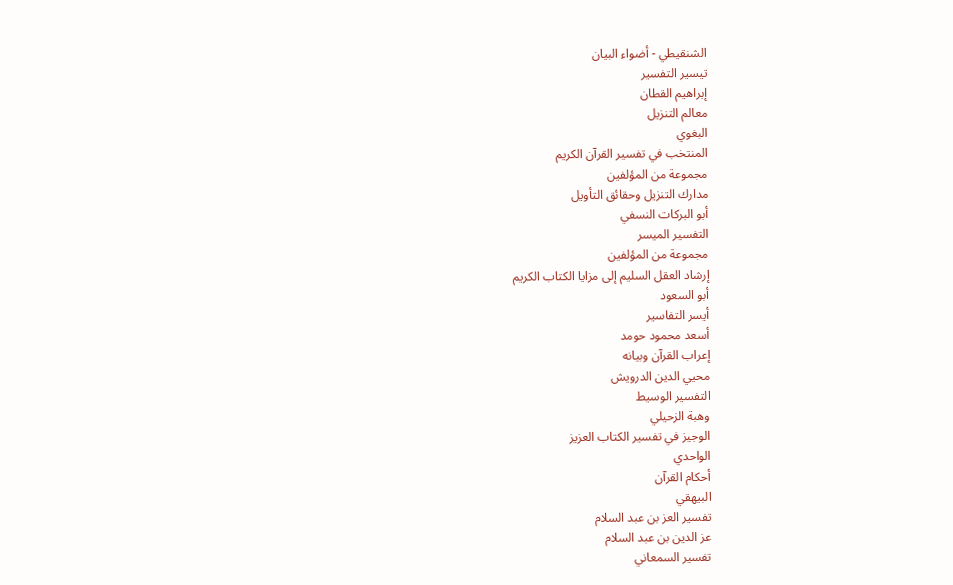الشنقيطي - أضواء البيان
تيسير التفسير
إبراهيم القطان
معالم التنزيل
البغوي
المنتخب في تفسير القرآن الكريم
مجموعة من المؤلفين
مدارك التنزيل وحقائق التأويل
أبو البركات النسفي
التفسير الميسر
مجموعة من المؤلفين
إرشاد العقل السليم إلى مزايا الكتاب الكريم
أبو السعود
أيسر التفاسير
أسعد محمود حومد
إعراب القرآن وبيانه
محيي الدين الدرويش
التفسير الوسيط
وهبة الزحيلي
الوجيز في تفسير الكتاب العزيز
الواحدي
أحكام القرآن
البيهقي
تفسير العز بن عبد السلام
عز الدين بن عبد السلام
تفسير السمعاني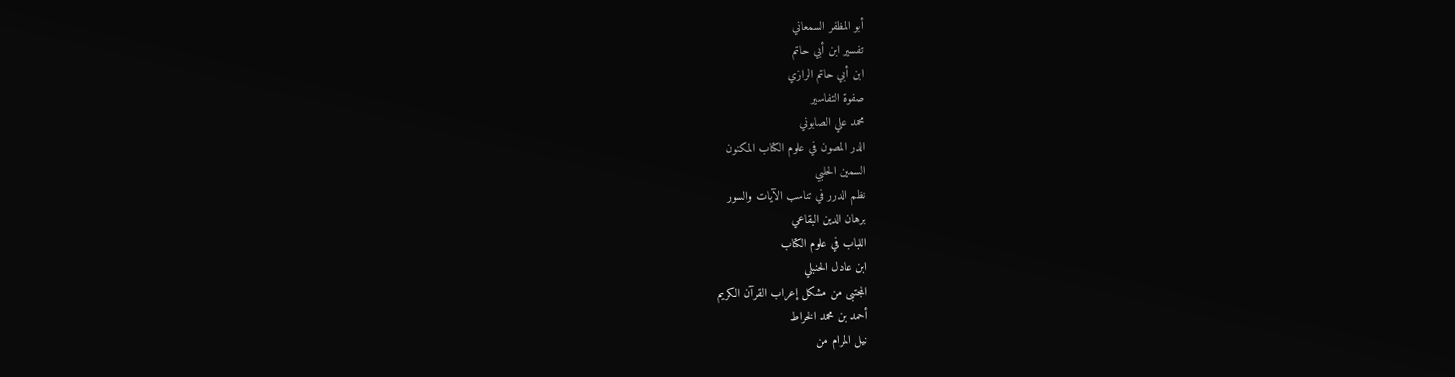أبو المظفر السمعاني
تفسير ابن أبي حاتم
ابن أبي حاتم الرازي
صفوة التفاسير
محمد علي الصابوني
الدر المصون في علوم الكتاب المكنون
السمين الحلبي
نظم الدرر في تناسب الآيات والسور
برهان الدين البقاعي
اللباب في علوم الكتاب
ابن عادل الحنبلي
المجتبى من مشكل إعراب القرآن الكريم
أحمد بن محمد الخراط
نيل المرام من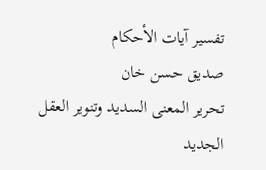تفسير آيات الأحكام
صديق حسن خان
تحرير المعنى السديد وتنوير العقل الجديد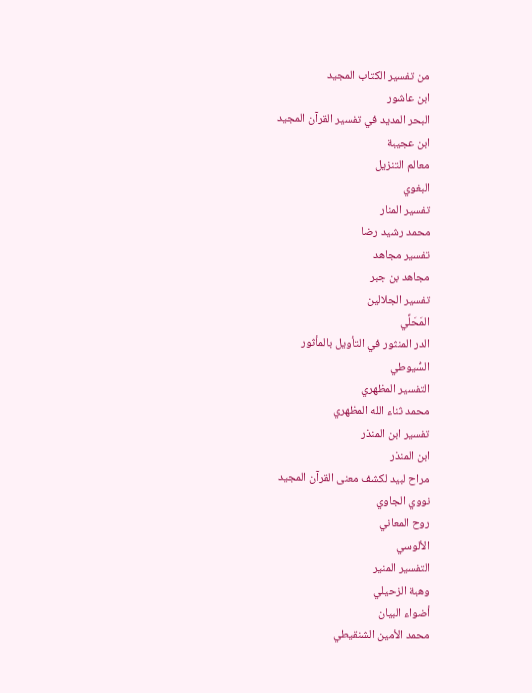من تفسير الكتاب المجيد
ابن عاشور
البحر المديد في تفسير القرآن المجيد
ابن عجيبة
معالم التنزيل
البغوي
تفسير المنار
محمد رشيد رضا
تفسير مجاهد
مجاهد بن جبر
تفسير الجلالين
المَحَلِّي
الدر المنثور في التأويل بالمأثور
السُّيوطي
التفسير المظهري
محمد ثناء الله المظهري
تفسير ابن المنذر
ابن المنذر
مراح لبيد لكشف معنى القرآن المجيد
نووي الجاوي
روح المعاني
الألوسي
التفسير المنير
وهبة الزحيلي
أضواء البيان
محمد الأمين الشنقيطي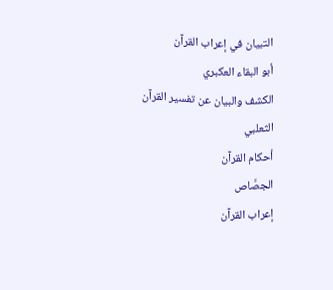التبيان في إعراب القرآن
أبو البقاء العكبري
الكشف والبيان عن تفسير القرآن
الثعلبي
أحكام القرآن
الجصَّاص
إعراب القرآن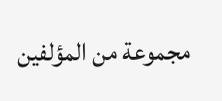مجموعة من المؤلفين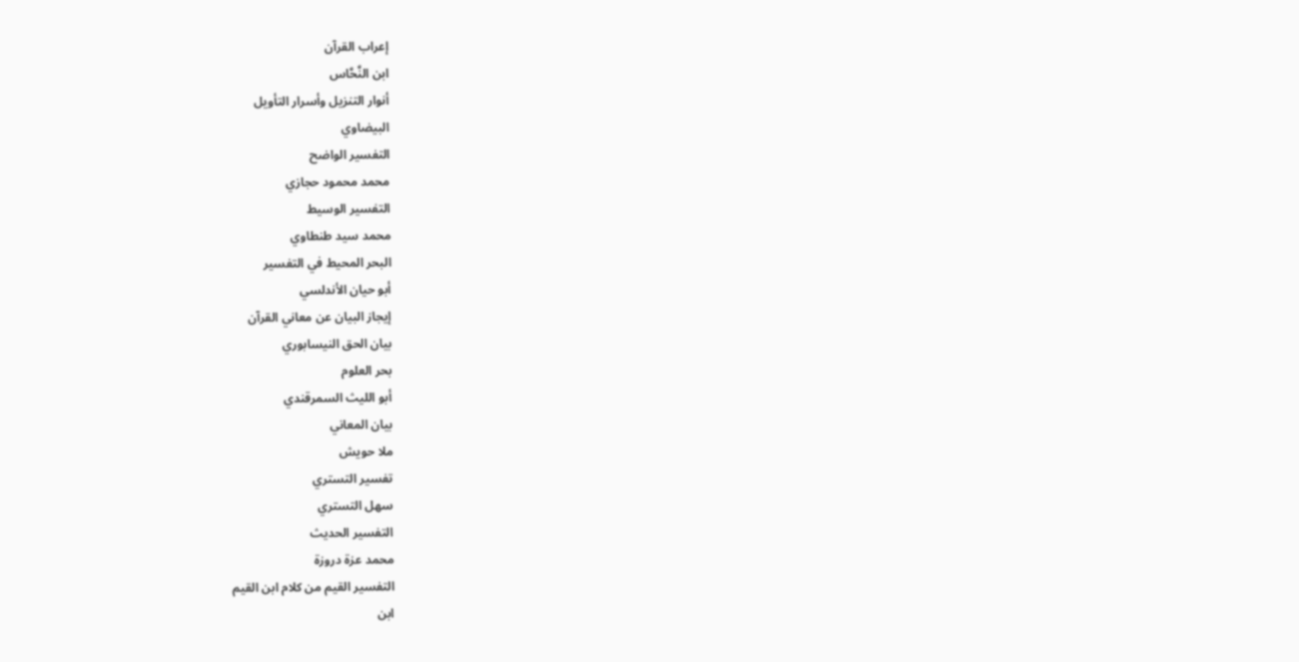إعراب القرآن
ابن النَّحَّاس
أنوار التنزيل وأسرار التأويل
البيضاوي
التفسير الواضح
محمد محمود حجازي
التفسير الوسيط
محمد سيد طنطاوي
البحر المحيط في التفسير
أبو حيان الأندلسي
إيجاز البيان عن معاني القرآن
بيان الحق النيسابوري
بحر العلوم
أبو الليث السمرقندي
بيان المعاني
ملا حويش
تفسير التستري
سهل التستري
التفسير الحديث
محمد عزة دروزة
التفسير القيم من كلام ابن القيم
ابن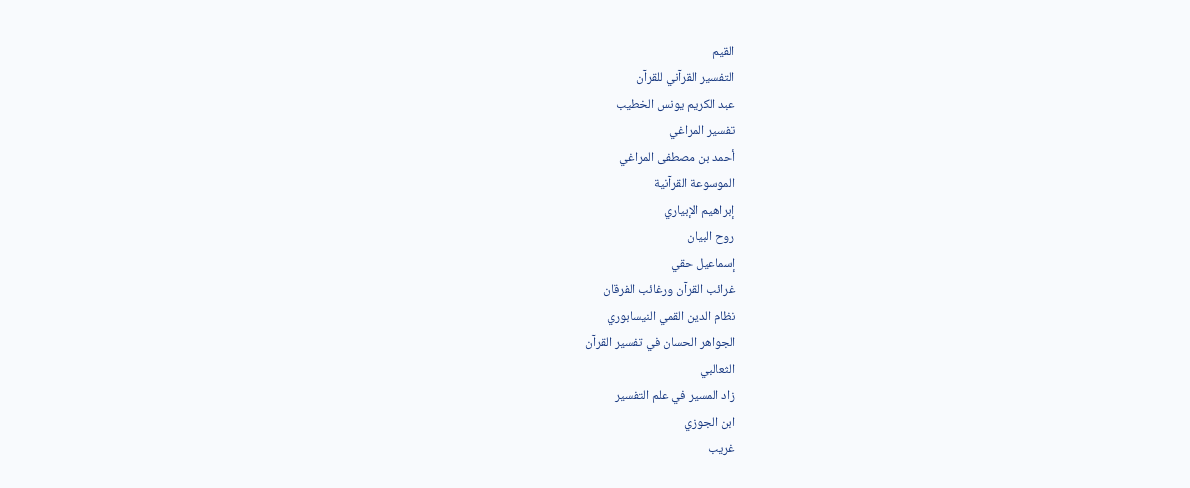القيم
التفسير القرآني للقرآن
عبد الكريم يونس الخطيب
تفسير المراغي
أحمد بن مصطفى المراغي
الموسوعة القرآنية
إبراهيم الإبياري
روح البيان
إسماعيل حقي
غرائب القرآن ورغائب الفرقان
نظام الدين القمي النيسابوري
الجواهر الحسان في تفسير القرآن
الثعالبي
زاد المسير في علم التفسير
ابن الجوزي
غريب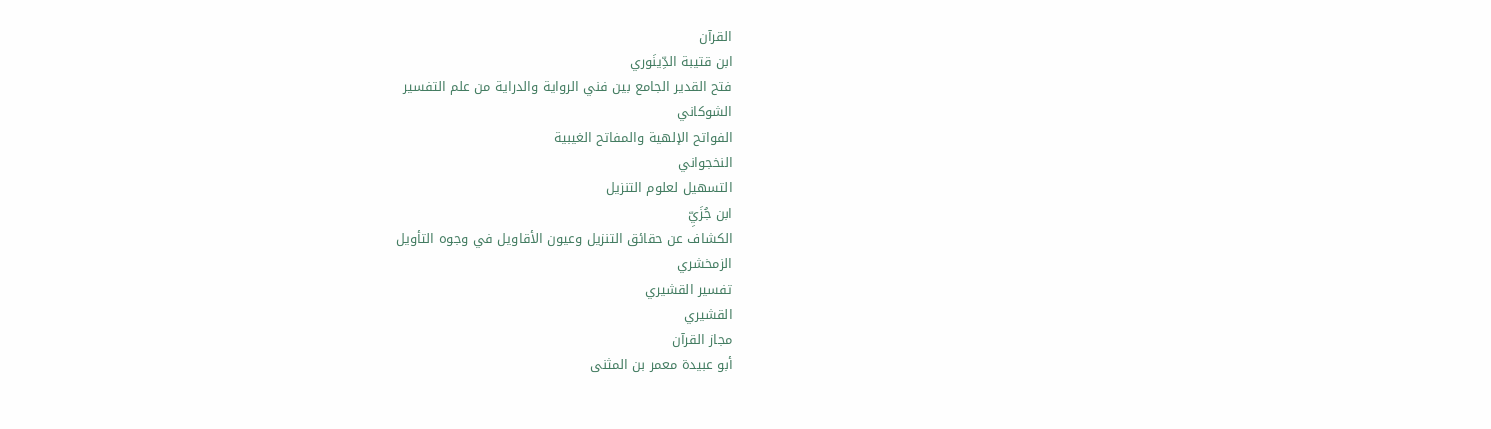القرآن
ابن قتيبة الدِّينَوري
فتح القدير الجامع بين فني الرواية والدراية من علم التفسير
الشوكاني
الفواتح الإلهية والمفاتح الغيبية
النخجواني
التسهيل لعلوم التنزيل
ابن جُزَيِّ
الكشاف عن حقائق التنزيل وعيون الأقاويل في وجوه التأويل
الزمخشري
تفسير القشيري
القشيري
مجاز القرآن
أبو عبيدة معمر بن المثنى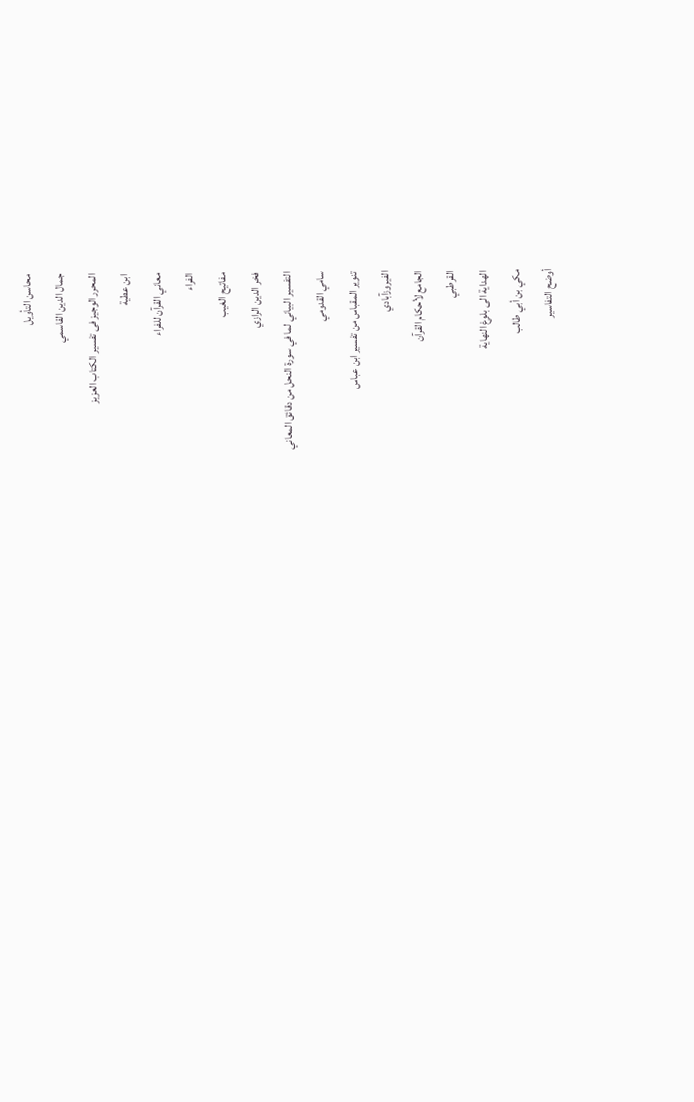محاسن التأويل
جمال الدين القاسمي
المحرر الوجيز فى تفسير الكتاب العزيز
ابن عطية
معاني القرآن للفراء
الفراء
مفاتيح الغيب
فخر الدين الرازي
التفسير البياني لما في سورة النحل من دقائق المعاني
سامي القدومي
تنوير المقباس من تفسير ابن عباس
الفيروزآبادي
الجامع لأحكام القرآن
القرطبي
الهداية الى بلوغ النهاية
مكي بن أبي طالب
أوضح التفاسير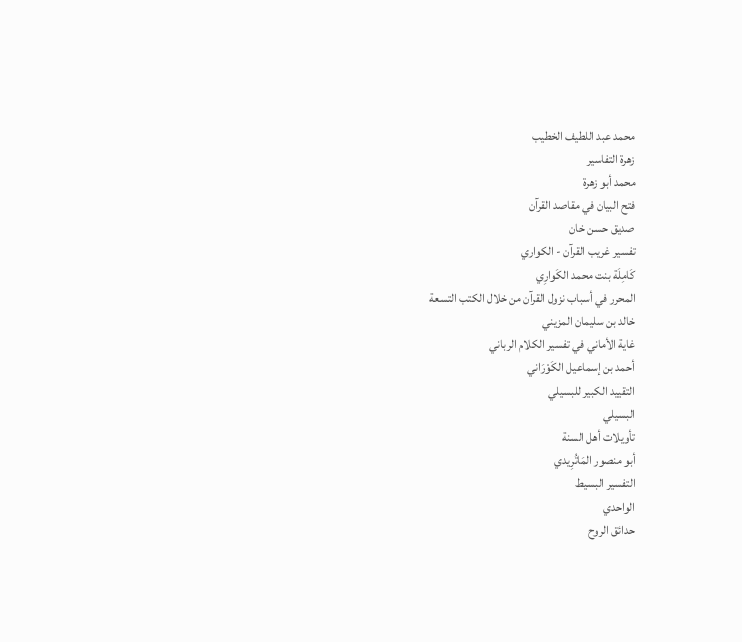محمد عبد اللطيف الخطيب
زهرة التفاسير
محمد أبو زهرة
فتح البيان في مقاصد القرآن
صديق حسن خان
تفسير غريب القرآن - الكواري
كَامِلَة بنت محمد الكَوارِي
المحرر في أسباب نزول القرآن من خلال الكتب التسعة
خالد بن سليمان المزيني
غاية الأماني في تفسير الكلام الرباني
أحمد بن إسماعيل الكَوْرَاني
التقييد الكبير للبسيلي
البسيلي
تأويلات أهل السنة
أبو منصور المَاتُرِيدي
التفسير البسيط
الواحدي
حدائق الروح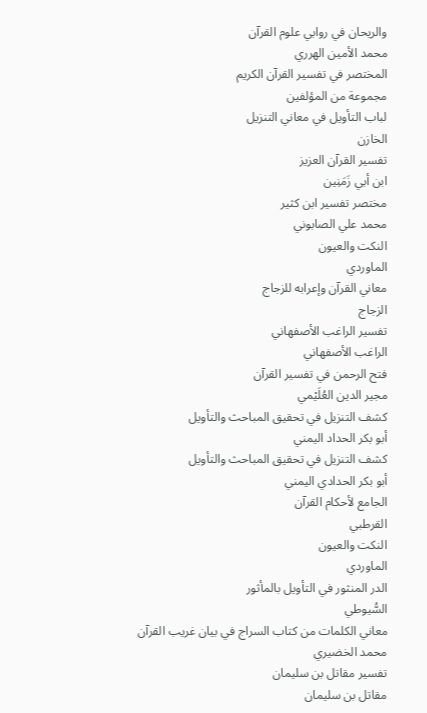والريحان في روابي علوم القرآن
محمد الأمين الهرري
المختصر في تفسير القرآن الكريم
مجموعة من المؤلفين
لباب التأويل في معاني التنزيل
الخازن
تفسير القرآن العزيز
ابن أبي زَمَنِين
مختصر تفسير ابن كثير
محمد علي الصابوني
النكت والعيون
الماوردي
معاني القرآن وإعرابه للزجاج
الزجاج
تفسير الراغب الأصفهاني
الراغب الأصفهاني
فتح الرحمن في تفسير القرآن
مجير الدين العُلَيْمي
كشف التنزيل في تحقيق المباحث والتأويل
أبو بكر الحداد اليمني
كشف التنزيل في تحقيق المباحث والتأويل
أبو بكر الحدادي اليمني
الجامع لأحكام القرآن
القرطبي
النكت والعيون
الماوردي
الدر المنثور في التأويل بالمأثور
السُّيوطي
معاني الكلمات من كتاب السراج في بيان غريب القرآن
محمد الخضيري
تفسير مقاتل بن سليمان
مقاتل بن سليمان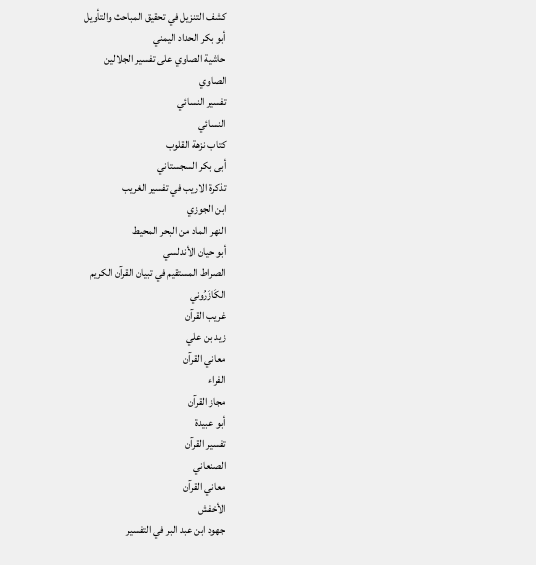كشف التنزيل في تحقيق المباحث والتأويل
أبو بكر الحداد اليمني
حاشية الصاوي على تفسير الجلالين
الصاوي
تفسير النسائي
النسائي
كتاب نزهة القلوب
أبى بكر السجستاني
تذكرة الاريب في تفسير الغريب
ابن الجوزي
النهر الماد من البحر المحيط
أبو حيان الأندلسي
الصراط المستقيم في تبيان القرآن الكريم
الكَازَرُوني
غريب القرآن
زيد بن علي
معاني القرآن
الفراء
مجاز القرآن
أبو عبيدة
تفسير القرآن
الصنعاني
معاني القرآن
الأخفش
جهود ابن عبد البر في التفسير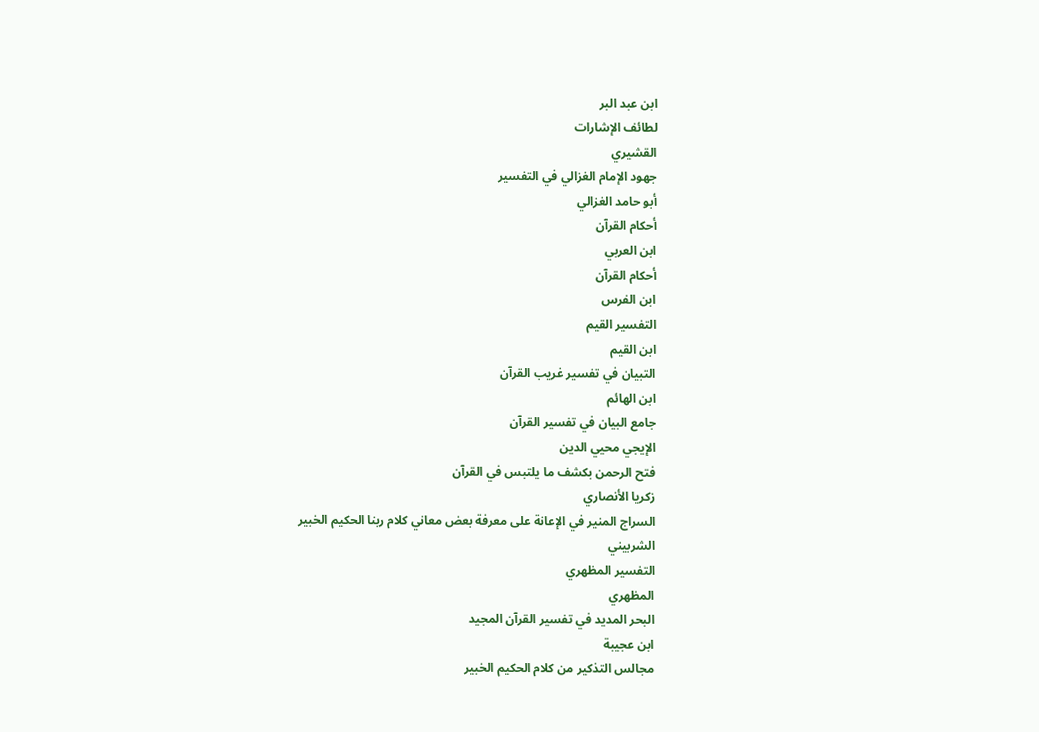ابن عبد البر
لطائف الإشارات
القشيري
جهود الإمام الغزالي في التفسير
أبو حامد الغزالي
أحكام القرآن
ابن العربي
أحكام القرآن
ابن الفرس
التفسير القيم
ابن القيم
التبيان في تفسير غريب القرآن
ابن الهائم
جامع البيان في تفسير القرآن
الإيجي محيي الدين
فتح الرحمن بكشف ما يلتبس في القرآن
زكريا الأنصاري
السراج المنير في الإعانة على معرفة بعض معاني كلام ربنا الحكيم الخبير
الشربيني
التفسير المظهري
المظهري
البحر المديد في تفسير القرآن المجيد
ابن عجيبة
مجالس التذكير من كلام الحكيم الخبير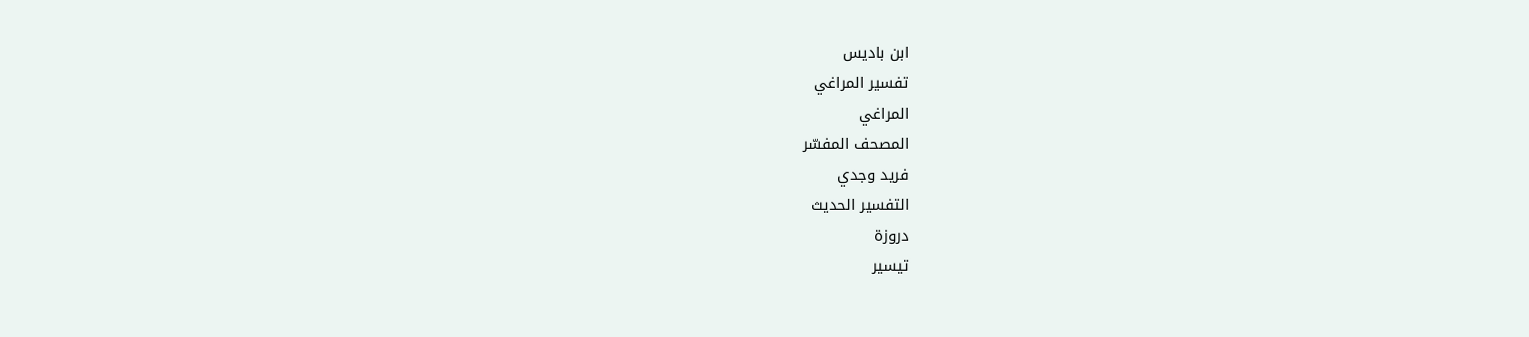ابن باديس
تفسير المراغي
المراغي
المصحف المفسّر
فريد وجدي
التفسير الحديث
دروزة
تيسير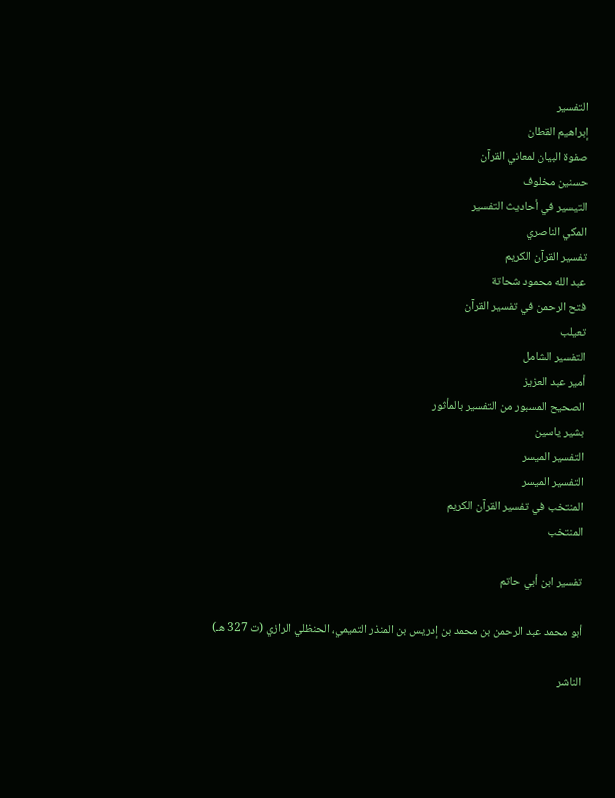التفسير
إبراهيم القطان
صفوة البيان لمعاني القرآن
حسنين مخلوف
التيسير في أحاديث التفسير
المكي الناصري
تفسير القرآن الكريم
عبد الله محمود شحاتة
فتح الرحمن في تفسير القرآن
تعيلب
التفسير الشامل
أمير عبد العزيز
الصحيح المسبور من التفسير بالمأثور
بشير ياسين
التفسير الميسر
التفسير الميسر
المنتخب في تفسير القرآن الكريم
المنتخب

تفسير ابن أبي حاتم

أبو محمد عبد الرحمن بن محمد بن إدريس بن المنذر التميمي، الحنظلي الرازي (ت 327 هـ)

الناشر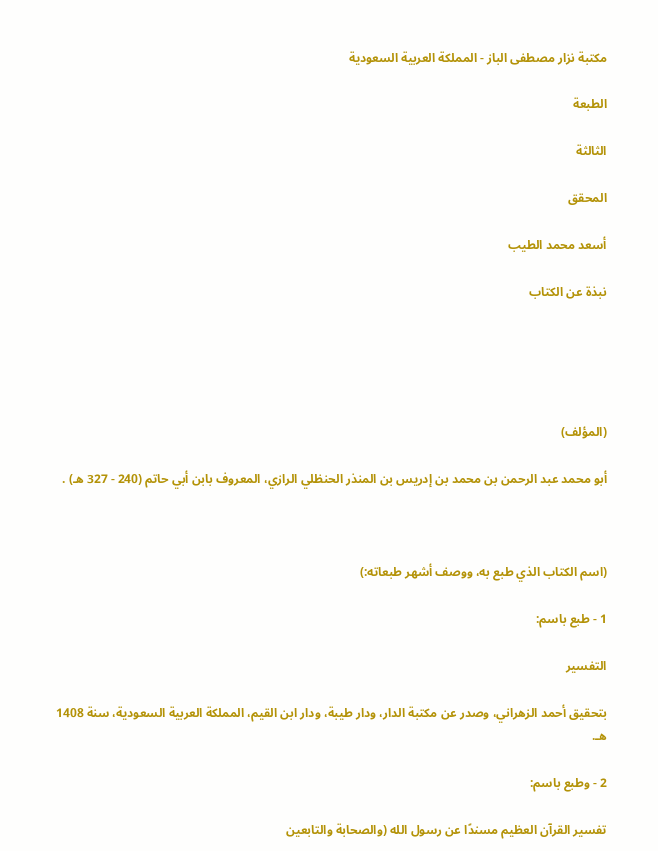مكتبة نزار مصطفى الباز - المملكة العربية السعودية

الطبعة

الثالثة

المحقق

أسعد محمد الطيب

نبذة عن الكتاب





(المؤلف)

أبو محمد عبد الرحمن بن محمد بن إدريس بن المنذر الحنظلي الرازي، المعروف بابن أبي حاتم (240 - 327 هـ) .



(اسم الكتاب الذي طبع به، ووصف أشهر طبعاته:)

1 - طبع باسم:

التفسير

بتحقيق أحمد الزهراني، وصدر عن مكتبة الدار، ودار طيبة، ودار ابن القيم، المملكة العربية السعودية، سنة 1408 هـ.

2 - وطبع باسم:

تفسير القرآن العظيم مسندًا عن رسول الله (والصحابة والتابعين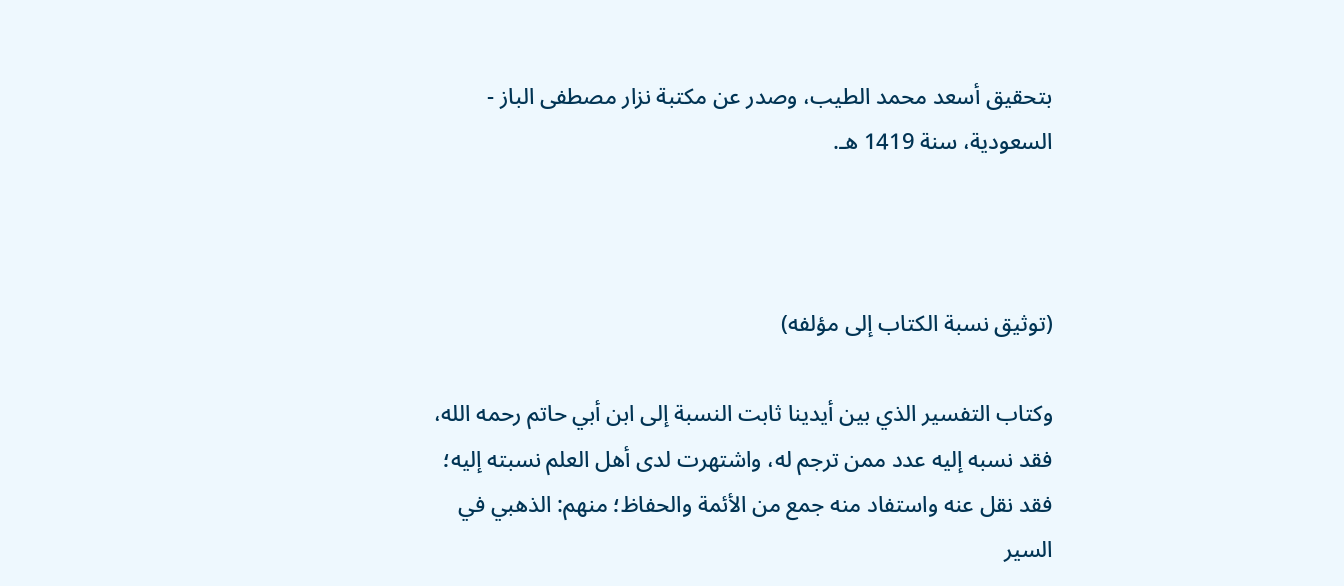بتحقيق أسعد محمد الطيب، وصدر عن مكتبة نزار مصطفى الباز - السعودية، سنة 1419 هـ.



(توثيق نسبة الكتاب إلى مؤلفه)

وكتاب التفسير الذي بين أيدينا ثابت النسبة إلى ابن أبي حاتم رحمه الله، فقد نسبه إليه عدد ممن ترجم له، واشتهرت لدى أهل العلم نسبته إليه؛ فقد نقل عنه واستفاد منه جمع من الأئمة والحفاظ؛ منهم: الذهبي في السير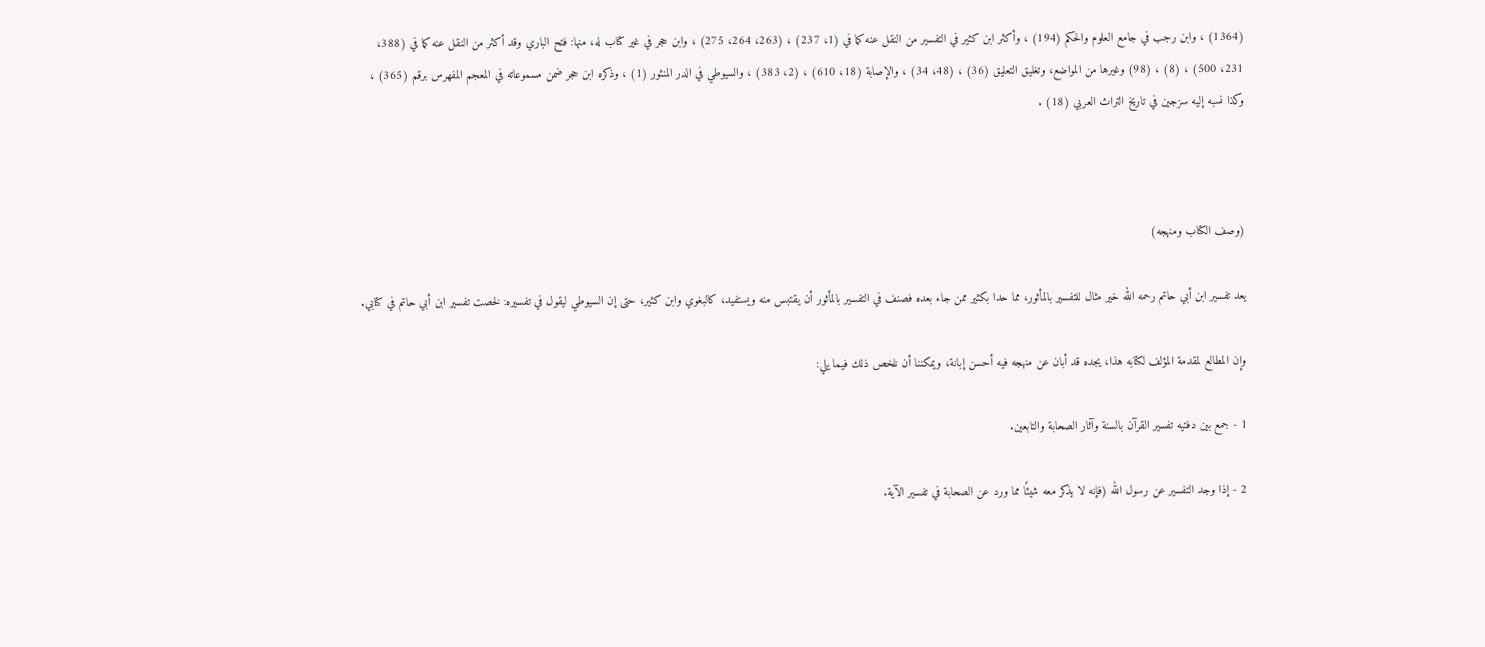(1364) ، وابن رجب في جامع العلوم والحكم (194) ، وأكثر ابن كثير في التفسير من النقل عنه كما في (1، 237) ، (263، 264، 275) ، وابن حجر في غير كتاب له، منها: فتح الباري وقد أكثر من النقل عنه كما في (388، 231، 500) ، (8) ، (98) وغيرها من المواضع، وتغليق التعليق (36) ، (48، 34) ، والإصابة (18، 610) ، (2، 383) ، والسيوطي في الدر المنثور (1) ، وذكره ابن حجر ضمن مسموعاته في المعجم المفهرس برقم (365) ، وكذا نسبه إليه سزجين في تاريخ التراث العربي (18) .



(وصف الكتاب ومنهجه)

يعد تفسير ابن أبي حاتم رحمه الله خير مثال للتفسير بالمأثور، مما حدا بكثير ممن جاء بعده فصنف في التفسير بالمأثور أن يقتبس منه ويستفيد، كالبغوي وابن كثير، حتى إن السيوطي ليقول في تفسيره: لخصت تفسير ابن أبي حاتم في كتابي.

وإن المطالع لمقدمة المؤلف لكتابه هذا، يجده قد أبان عن منهجه فيه أحسن إبانة، ويمكننا أن نلخص ذلك فيما يلي:

1 - جمع بين دفتيه تفسير القرآن بالسنة وآثار الصحابة والتابعين.

2 - إذا وجد التفسير عن رسول الله (فإنه لا يذكر معه شيئًا مما ورد عن الصحابة في تفسير الآية.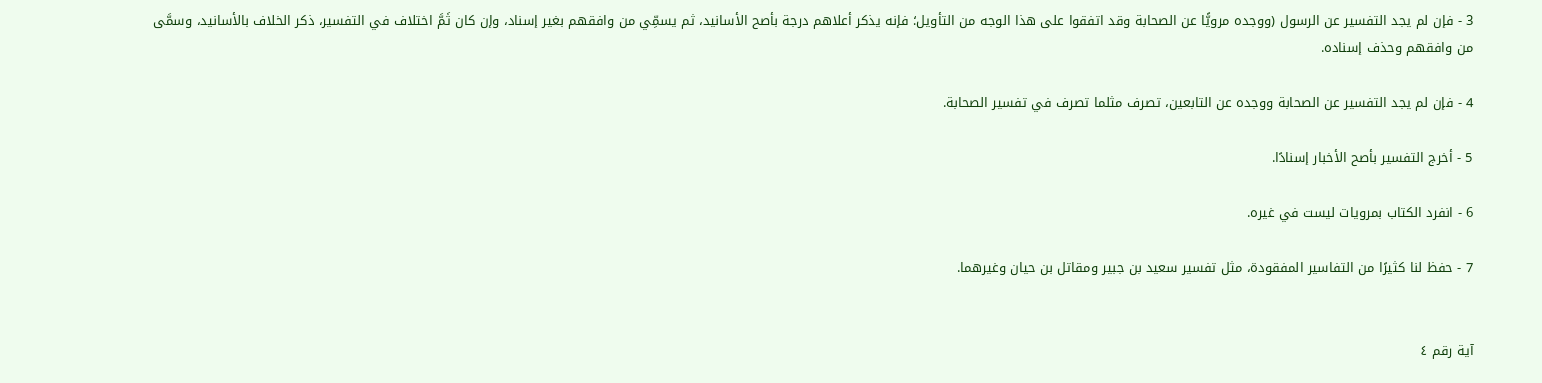3 - فإن لم يجد التفسير عن الرسول (ووجده مرويًّا عن الصحابة وقد اتفقوا على هذا الوجه من التأويل؛ فإنه يذكر أعلاهم درجة بأصح الأسانيد، ثم يسمِّي من وافقهم بغير إسناد، وإن كان ثَمَّ اختلاف في التفسير، ذكر الخلاف بالأسانيد، وسمَّى من وافقهم وحذف إسناده.

4 - فإن لم يجد التفسير عن الصحابة ووجده عن التابعين، تصرف مثلما تصرف في تفسير الصحابة.

5 - أخرج التفسير بأصح الأخبار إسنادًا.

6 - انفرد الكتاب بمرويات ليست في غيره.

7 - حفظ لنا كثيرًا من التفاسير المفقودة، مثل تفسير سعيد بن جبير ومقاتل بن حيان وغيرهما.


آية رقم ٤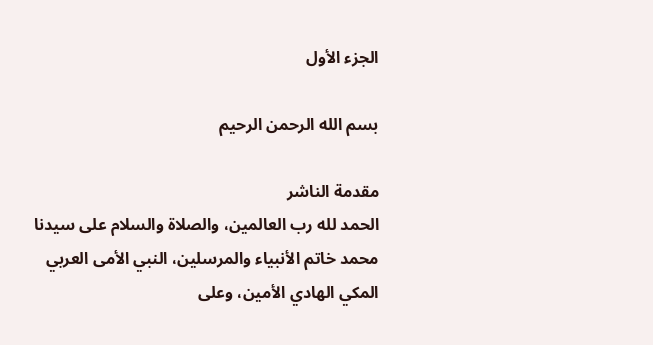الجزء الأول

بسم الله الرحمن الرحيم

مقدمة الناشر
الحمد لله رب العالمين، والصلاة والسلام على سيدنا محمد خاتم الأنبياء والمرسلين، النبي الأمى العربي المكي الهادي الأمين، وعلى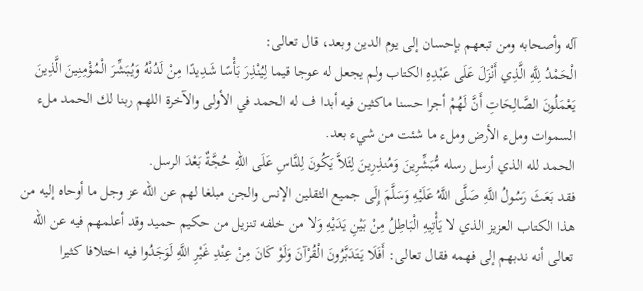آله وأصحابه ومن تبعهم بإحسان إلى يوم الدين وبعد، قال تعالى:
الْحَمْدُ لِلَّهِ الَّذِي أَنْزَلَ عَلَى عَبْدِهِ الكتاب ولم يجعل له عوجا قيما لِيُنْذِرَ بَأْسًا شَدِيدًا مِنْ لَدُنْهُ وَيُبَشِّرَ الْمُؤْمِنِينَ الَّذِينَ يَعْمَلُونَ الصَّالِحَاتِ أَنَّ لَهُمْ أجرا حسنا ماكثين فيه أبدا ف له الحمد في الأولى والآخرة اللهم ربنا لك الحمد ملء السموات وملء الأرض وملء ما شئت من شيء بعد.
الحمد لله الذي أرسل رسله مُّبَشِّرِينَ وَمُنذِرِينَ لِئَلاَّ يَكُونَ لِلنَّاسِ عَلَى اللهِ حُجَّةٌ بَعْدَ الرسل.
فقد بَعَثَ رَسُولُ اللَّهِ صَلَّى اللَّهُ عَلَيْهِ وَسَلَّمَ إِلَى جميع الثقلين الإنس والجن مبلغا لهم عن الله عز وجل ما أوحاه إليه من هذا الكتاب العزيز الذي لا يَأْتِيهِ الْبَاطِلُ مِنْ بَيْنِ يَدَيْهِ وَلا من خلفه تنزيل من حكيم حميد وقد أعلمهم فيه عن الله تعالى أنه ندبهم إلى فهمه فقال تعالى: أَفَلَا يَتَدَبَّرُونَ الْقُرْآنَ وَلَوْ كَانَ مِنْ عِنْدِ غَيْرِ اللَّهِ لَوَجَدُوا فيه اختلافا كثيرا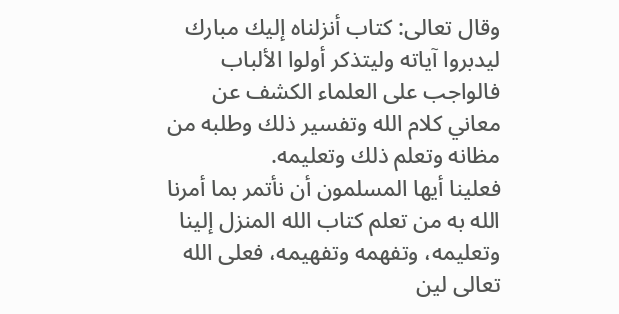وقال تعالى: كتاب أنزلناه إليك مبارك ليدبروا آياته وليتذكر أولوا الألباب فالواجب على العلماء الكشف عن معاني كلام الله وتفسير ذلك وطلبه من مظانه وتعلم ذلك وتعليمه.
فعلينا أيها المسلمون أن نأتمر بما أمرنا الله به من تعلم كتاب الله المنزل إلينا وتعليمه، وتفهمه وتفهيمه، فعلى الله تعالى لين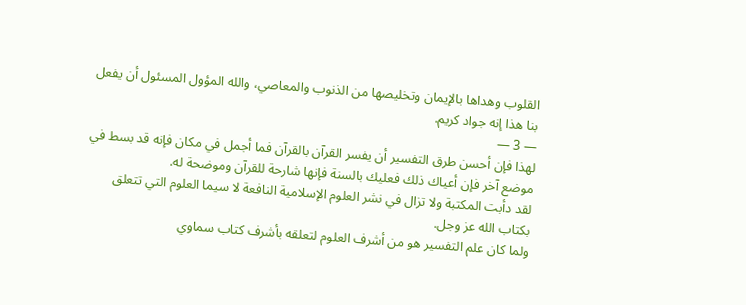القلوب وهداها بالإيمان وتخليصها من الذنوب والمعاصي، والله المؤول المسئول أن يفعل بنا هذا إنه جواد كريم.
— 3 —
لهذا فإن أحسن طرق التفسير أن يفسر القرآن بالقرآن فما أجمل في مكان فإنه قد بسط في موضع آخر فإن أعياك ذلك فعليك بالسنة فإنها شارحة للقرآن وموضحة له.
لقد دأبت المكتبة ولا تزال في نشر العلوم الإسلامية النافعة لا سيما العلوم التي تتعلق بكتاب الله عز وجل.
ولما كان علم التفسير هو من أشرف العلوم لتعلقه بأشرف كتاب سماوي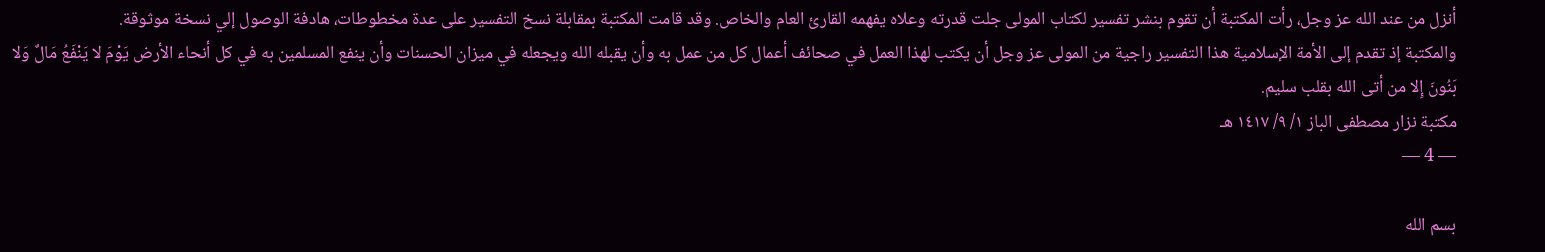أنزل من عند الله عز وجل، رأت المكتبة أن تقوم بنشر تفسير لكتاب المولى جلت قدرته وعلاه يفهمه القارئ العام والخاص. وقد قامت المكتبة بمقابلة نسخ التفسير على عدة مخطوطات، هادفة الوصول إلي نسخة موثوقة.
والمكتبة إذ تقدم إلى الأمة الإسلامية هذا التفسير راجية من المولى عز وجل أن يكتب لهذا العمل في صحائف أعمال كل من عمل به وأن يقبله الله ويجعله في ميزان الحسنات وأن ينفع المسلمين به في كل أنحاء الأرض يَوْمَ لا يَنْفَعُ مَالٌ وَلا بَنُونَ إِلا من أتى الله بقلب سليم.
مكتبة نزار مصطفى الباز ١/ ٩/ ١٤١٧ هـ
— 4 —

بسم الله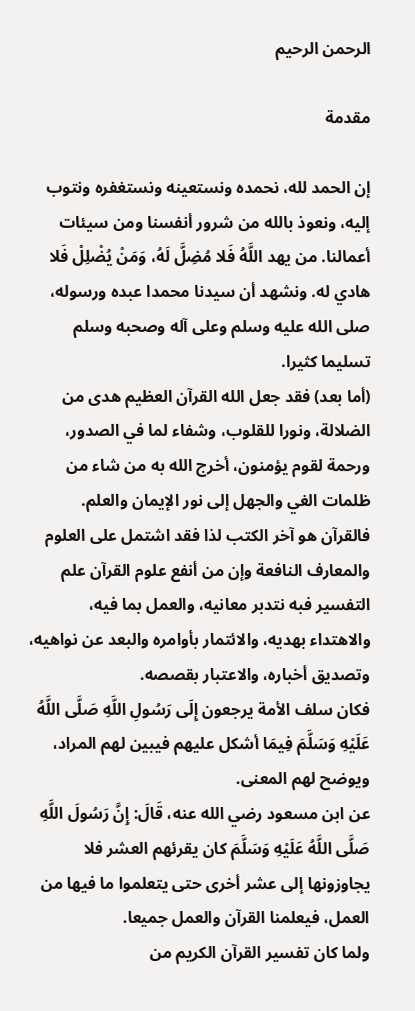الرحمن الرحيم

مقدمة

إن الحمد لله، نحمده ونستعينه ونستغفره ونتوب إليه، ونعوذ بالله من شرور أنفسنا ومن سيئات أعمالنا. من يهد اللَّهُ فَلا مُضِلَّ لَهُ، وَمَنْ يُضْلِلْ فَلا هادي له. ونشهد أن سيدنا محمدا عبده ورسوله، صلى الله عليه وسلم وعلى آله وصحبه وسلم تسليما كثيرا.
(أما بعد) فقد جعل الله القرآن العظيم هدى من الضلالة، ونورا للقلوب، وشفاء لما في الصدور، ورحمة لقوم يؤمنون، أخرج الله به من شاء من ظلمات الغي والجهل إلى نور الإيمان والعلم.
فالقرآن هو آخر الكتب لذا فقد اشتمل على العلوم والمعارف النافعة وإن من أنفع علوم القرآن علم التفسير فبه نتدبر معانيه، والعمل بما فيه، والاهتداء بهديه، والائتمار بأوامره والبعد عن نواهيه، وتصديق أخباره، والاعتبار بقصصه.
فكان سلف الأمة يرجعون إِلَى رَسُولِ اللَّهِ صَلَّى اللَّهُ عَلَيْهِ وَسَلَّمَ فِيمَا أشكل عليهم فيبين لهم المراد، ويوضح لهم المعنى.
عن ابن مسعود رضي الله عنه، قَالَ: إِنَّ رَسُولَ اللَّهِ صَلَّى اللَّهُ عَلَيْهِ وَسَلَّمَ كان يقرئهم العشر فلا يجاوزونها إلى عشر أخرى حتى يتعلموا ما فيها من العمل، فيعلمنا القرآن والعمل جميعا.
ولما كان تفسير القرآن الكريم من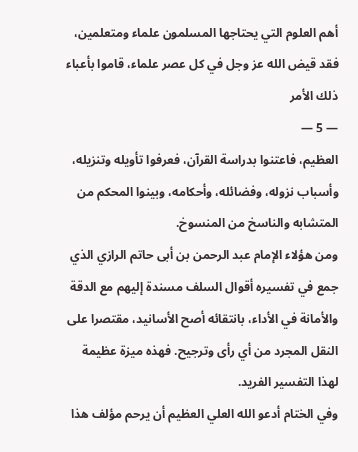أهم العلوم التي يحتاجها المسلمون علماء ومتعلمين، فقد قيض الله عز وجل في كل عصر علماء، قاموا بأعباء ذلك الأمر
— 5 —
العظيم، فاعتنوا بدراسة القرآن، فعرفوا تأويله وتنزيله، وأسباب نزوله، وفضائله، وأحكامه، وبينوا المحكم من المتشابه والناسخ من المنسوخ.
ومن هؤلاء الإمام عبد الرحمن بن أبى حاتم الرازي الذي جمع في تفسيره أقوال السلف مسندة إليهم مع الدقة والأمانة في الأداء، بانتقائه أصح الأسانيد، مقتصرا على النقل المجرد من أي رأى وترجيح. فهذه ميزة عظيمة لهذا التفسير الفريد.
وفي الختام أدعو الله العلي العظيم أن يرحم مؤلف هذا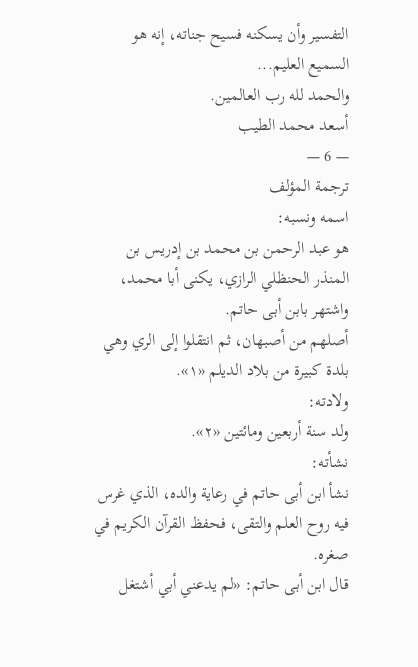التفسير وأن يسكنه فسيح جناته، إنه هو السميع العليم...
والحمد لله رب العالمين.
أسعد محمد الطيب
— 6 —
ترجمة المؤلف
اسمه ونسبه:
هو عبد الرحمن بن محمد بن إدريس بن المنذر الحنظلي الرازي، يكنى أبا محمد، واشتهر بابن أبى حاتم.
أصلهم من أصبهان، ثم انتقلوا إلى الري وهي بلدة كبيرة من بلاد الديلم «١».
ولادته:
ولد سنة أربعين ومائتين «٢».
نشأته:
نشأ ابن أبى حاتم في رعاية والده، الذي غرس فيه روح العلم والتقى، فحفظ القرآن الكريم في صغره.
قال ابن أبى حاتم: «لم يدعني أبي أشتغل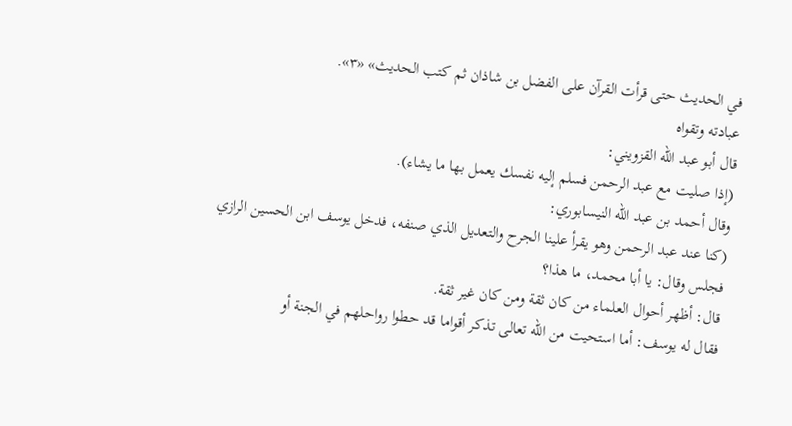في الحديث حتى قرأت القرآن على الفضل بن شاذان ثم كتب الحديث» «٣».
عبادته وتقواه
قال أبو عبد الله القزويني:
(إذا صليت مع عبد الرحمن فسلم إليه نفسك يعمل بها ما يشاء).
وقال أحمد بن عبد الله النيسابوري:
(كنا عند عبد الرحمن وهو يقرأ علينا الجرح والتعديل الذي صنفه، فدخل يوسف ابن الحسين الرازي فجلس وقال: يا أبا محمد، ما هذا؟
قال: أظهر أحوال العلماء من كان ثقة ومن كان غير ثقة.
فقال له يوسف: أما استحيت من الله تعالى تذكر أقواما قد حطوا رواحلهم في الجنة أو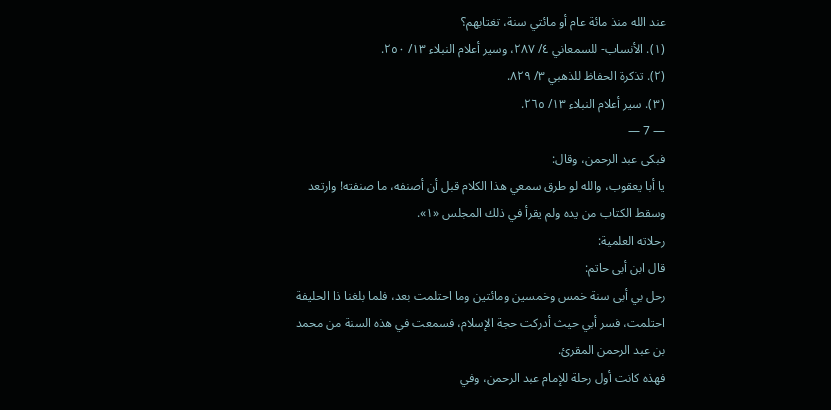عند الله منذ مائة عام أو مائتي سنة، تغتابهم؟
(١). الأنساب- للسمعاني ٤/ ٢٨٧، وسير أعلام النبلاء ١٣/ ٢٥٠.
(٢). تذكرة الحفاظ للذهبي ٣/ ٨٢٩.
(٣). سير أعلام النبلاء ١٣/ ٢٦٥.
— 7 —
فبكى عبد الرحمن، وقال:
يا أبا يعقوب، والله لو طرق سمعي هذا الكلام قبل أن أصنفه، ما صنفته! وارتعد وسقط الكتاب من يده ولم يقرأ في ذلك المجلس «١».
رحلاته العلمية:
قال ابن أبى حاتم:
رحل بي أبى سنة خمس وخمسين ومائتين وما احتلمت بعد، فلما بلغنا ذا الحليفة احتلمت، فسر أبي حيث أدركت حجة الإسلام، فسمعت في هذه السنة من محمد بن عبد الرحمن المقرئ.
فهذه كانت أول رحلة للإمام عبد الرحمن، وفي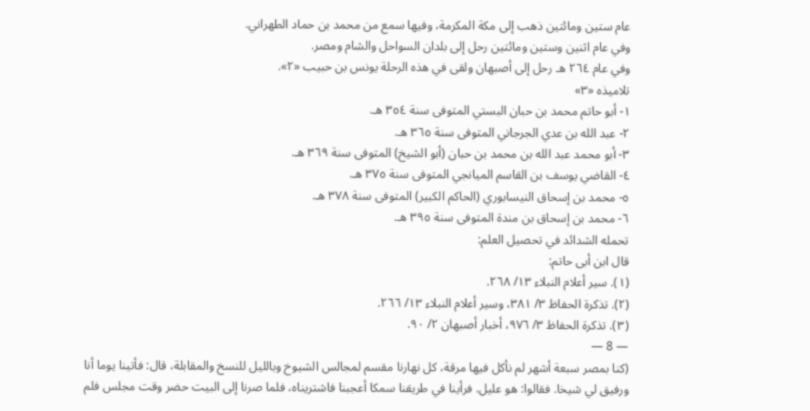عام ستين ومائتين ذهب إلى مكة المكرمة، وفيها سمع من محمد بن حماد الطهراني.
وفي عام اثنين وستين ومائتين رحل إلى بلدان السواحل والشام ومصر.
وفي عام ٢٦٤ هـ رحل إلى أصبهان ولقى في هذه الرحلة يونس بن حبيب «٢».
تلاميذه «٣»
١- أبو حاتم محمد بن حبان البستي المتوفى سنة ٣٥٤ هـ.
٢- عبد الله بن عدي الجرجاني المتوفى سنة ٣٦٥ هـ.
٣- أبو محمد عبد الله بن محمد بن حبان (أبو الشيخ) المتوفى سنة ٣٦٩ هـ.
٤- القاضي يوسف بن القاسم الميانجي المتوفى سنة ٣٧٥ هـ.
٥- محمد بن إسحاق النيسابوري (الحاكم الكبير) المتوفى سنة ٣٧٨ هـ.
٦- محمد بن إسحاق بن مندة المتوفى سنة ٣٩٥ هـ.
تحمله الشدائد في تحصيل العلم:
قال ابن أبى حاتم:
(١). سير أعلام النبلاء ١٣/ ٢٦٨.
(٢). تذكرة الحفاظ ٣/ ٣٨١، وسير أعلام النبلاء ١٣/ ٢٦٦.
(٣). تذكرة الحفاظ ٣/ ٩٧٦، أخبار أصبهان ٢/ ٩٠.
— 8 —
(كنا بمصر سبعة أشهر لم نأكل فيها مرقة، كل نهارنا مقسم لمجالس الشيوخ وبالليل للنسخ والمقابلة، قال: فأتينا يوما أنا ورفيق لي شيخا. فقالوا: هو عليل. فرأينا في طريقنا سمكا أعجبنا فاشتريناه، فلما صرنا إلى البيت حضر وقت مجلس فلم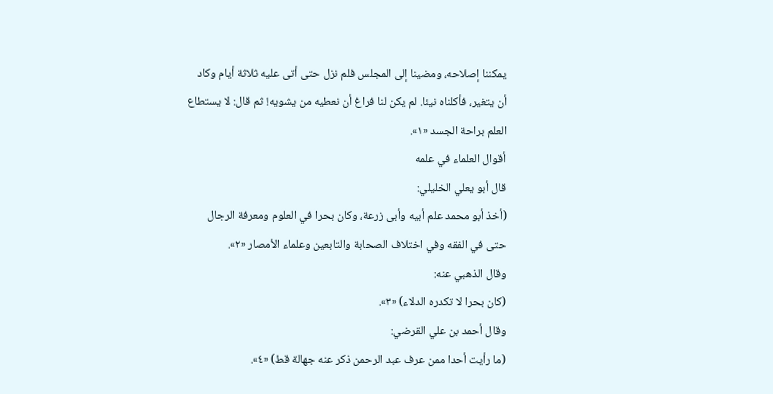يمكننا إصلاحه، ومضينا إلى المجلس فلم نزل حتى أتى عليه ثلاثة أيام وكاد أن يتغير، فأكلناه نيئا. لم يكن لنا فراغ أن نعطيه من يشويه! ثم قال: لا يستطاع العلم براحة الجسد «١».
أقوال العلماء في علمه
قال أبو يعلي الخليلي:
(أخذ أبو محمد علم أبيه وأبى زرعة، وكان بحرا في العلوم ومعرفة الرجال حتى في الفقه وفي اختلاف الصحابة والتابعين وعلماء الأمصار «٢».
وقال الذهبي عنه:
(كان بحرا لا تكدره الدلاء) «٣».
وقال أحمد بن علي القرضي:
(ما رأيت أحدا ممن عرف عبد الرحمن ذكر عنه جهالة قط) «٤».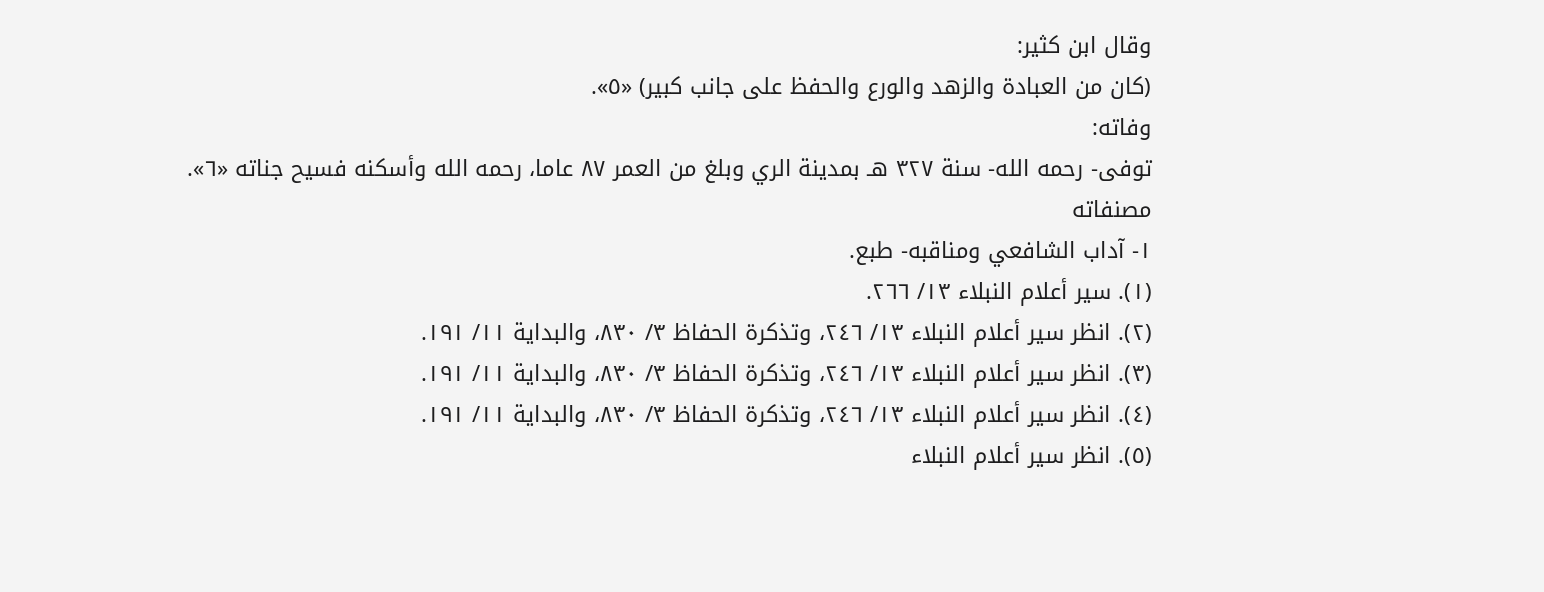وقال ابن كثير:
(كان من العبادة والزهد والورع والحفظ على جانب كبير) «٥».
وفاته:
توفى- رحمه الله- سنة ٣٢٧ هـ بمدينة الري وبلغ من العمر ٨٧ عاما، رحمه الله وأسكنه فسيح جناته «٦».
مصنفاته
١- آداب الشافعي ومناقبه- طبع.
(١). سير أعلام النبلاء ١٣/ ٢٦٦.
(٢). انظر سير أعلام النبلاء ١٣/ ٢٤٦، وتذكرة الحفاظ ٣/ ٨٣٠، والبداية ١١/ ١٩١.
(٣). انظر سير أعلام النبلاء ١٣/ ٢٤٦، وتذكرة الحفاظ ٣/ ٨٣٠، والبداية ١١/ ١٩١.
(٤). انظر سير أعلام النبلاء ١٣/ ٢٤٦، وتذكرة الحفاظ ٣/ ٨٣٠، والبداية ١١/ ١٩١.
(٥). انظر سير أعلام النبلاء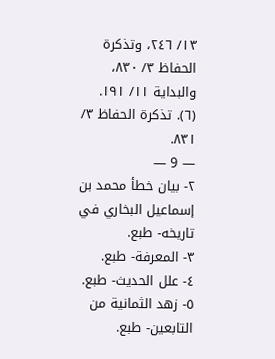١٣/ ٢٤٦، وتذكرة الحفاظ ٣/ ٨٣٠، والبداية ١١/ ١٩١.
(٦). تذكرة الحفاظ ٣/ ٨٣١.
— 9 —
٢- بيان خطأ محمد بن إسماعيل البخاري في تاريخه- طبع.
٣- المعرفة- طبع.
٤- علل الحديث- طبع.
٥- زهد الثمانية من التابعين- طبع.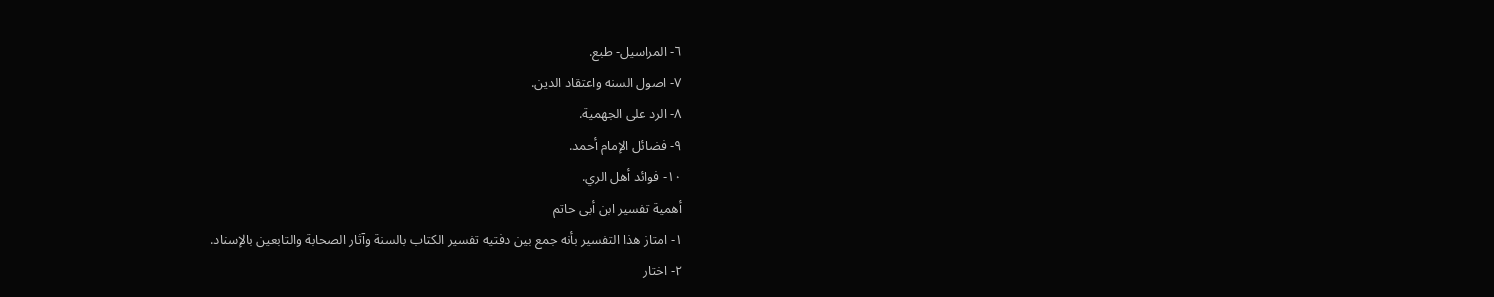٦- المراسيل- طبع.
٧- اصول السنه واعتقاد الدين.
٨- الرد على الجهمية.
٩- فضائل الإمام أحمد.
١٠- فوائد أهل الري.
أهمية تفسير ابن أبى حاتم
١- امتاز هذا التفسير بأنه جمع بين دفتيه تفسير الكتاب بالسنة وآثار الصحابة والتابعين بالإسناد.
٢- اختار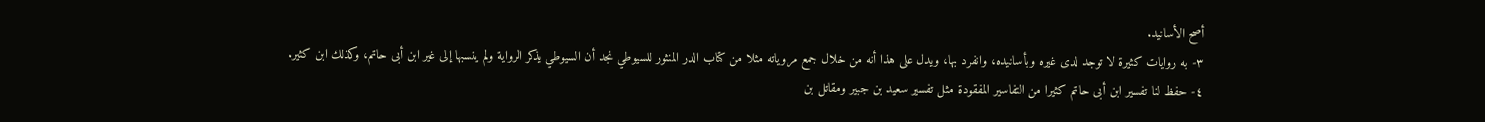أصح الأسانيد.
٣- به روايات كثيرة لا توجد لدى غيره وبأسانيده، وانفرد بها، ويدل على هذا أنه من خلال جمع مروياته مثلا من كتاب الدر المنثور للسيوطي نجد أن السيوطي يذكر الرواية ولم ينسبها إلى غير ابن أبى حاتم، وكذلك ابن كثير.
٤- حفظ لنا تفسير ابن أبى حاتم كثيرا من التفاسير المفقودة مثل تفسير سعيد بن جبير ومقاتل بن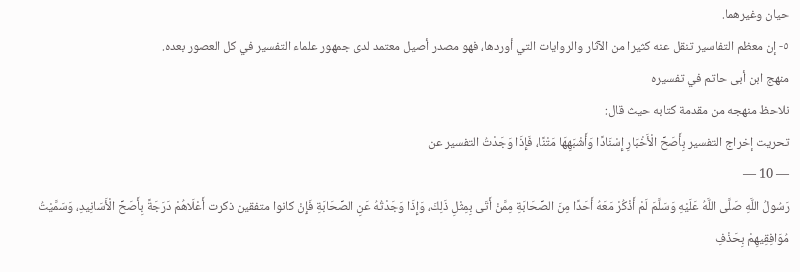حيان وغيرهما.
٥- إن معظم التفاسير تنقل عنه كثيرا من الآثار والروايات التي أوردها، فهو مصدر أصيل معتمد لدى جمهور علماء التفسير في كل العصور بعده.
منهج ابن أبى حاتم في تفسيره
نلاحظ منهجه من مقدمة كتابه حيث قال:
تحريت إخراج التفسير بِأَصَحِّ الْأَخْبَارِ إِسْنَادًا وَأَشْبَهِهَا مَتْنًا، فَإِذَا وَجَدْتُ التفسير عن
— 10 —
رَسُولُ اللَّهِ صَلَّى اللَّهُ عَلَيْهِ وَسَلَّمَ لَمْ أَذْكُرْ مَعَهُ أَحَدًا مِنَ الصِّحَابَةِ مِمَّنْ أَتَى بِمِثْلِ ذَلِكَ، وَإِذَا وَجَدْتُهُ عَنِ الصِّحَابَةِ فَإِنْ كانوا متفقين ذكرت أَعْلَاهُمْ دَرَجَةً بِأَصَحِّ الْأَسَانِيدِ، وَسَمَّيْتُ مُوَافِقِيهِمْ بِحَذْفِ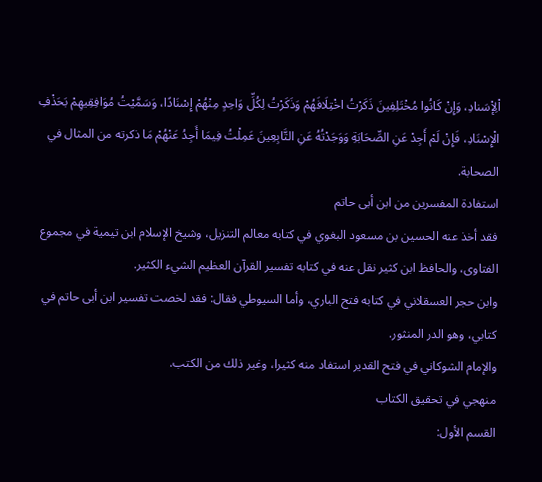اْلِإْسَنادِ، وَإِنْ كَانُوا مُخْتَلِفِينَ ذَكَرْتُ اخْتِلَافَهُمْ وَذَكَرْتُ لِكُلِّ وَاحِدٍ مِنْهُمْ إِسْنَادًا، وَسَمَّيْتُ مُوَافِقِيهِمْ بَحَذْفِ الْإِسْنَادِ، فَإِنْ لَمْ أَجِدْ عَنِ الصِّحَابَةِ وَوَجَدْتُهُ عَنِ التَّابِعِينَ عَمِلْتُ فِيمَا أَجِدُ عَنْهُمْ مَا ذكرته من المثال في الصحابة.
استفادة المفسرين من ابن أبى حاتم
فقد أخذ عنه الحسين بن مسعود البغوي في كتابه معالم التنزيل، وشيخ الإسلام ابن تيمية في مجموع الفتاوى، والحافظ ابن كثير نقل عنه في كتابه تفسير القرآن العظيم الشيء الكثير.
وابن حجر العسقلاني في كتابه فتح الباري، وأما السيوطي فقال: فقد لخصت تفسير ابن أبى حاتم في كتابي، وهو الدر المنثور.
والإمام الشوكاني في فتح القدير استفاد منه كثيرا، وغير ذلك من الكتب.
منهجي في تحقيق الكتاب
القسم الأول: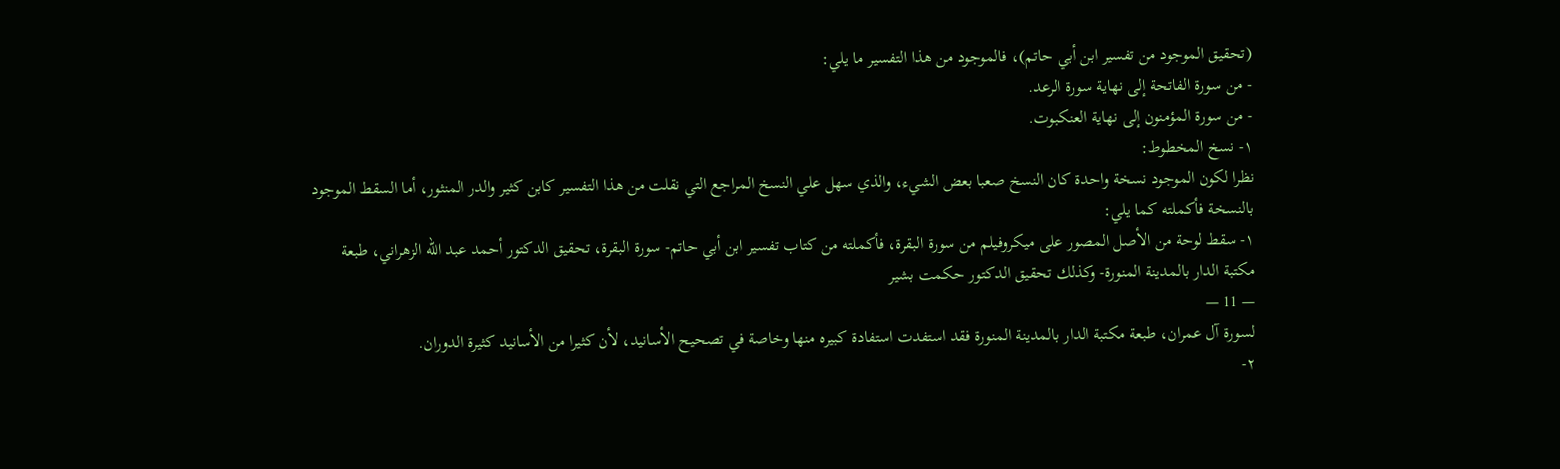(تحقيق الموجود من تفسير ابن أبي حاتم)، فالموجود من هذا التفسير ما يلي:
- من سورة الفاتحة إلى نهاية سورة الرعد.
- من سورة المؤمنون إلى نهاية العنكبوت.
١- نسخ المخطوط:
نظرا لكون الموجود نسخة واحدة كان النسخ صعبا بعض الشيء، والذي سهل علي النسخ المراجع التي نقلت من هذا التفسير كابن كثير والدر المنثور، أما السقط الموجود بالنسخة فأكملته كما يلي:
١- سقط لوحة من الأصل المصور على ميكروفيلم من سورة البقرة، فأكملته من كتاب تفسير ابن أبي حاتم- سورة البقرة، تحقيق الدكتور أحمد عبد الله الزهراني، طبعة مكتبة الدار بالمدينة المنورة- وكذلك تحقيق الدكتور حكمت بشير
— 11 —
لسورة آل عمران، طبعة مكتبة الدار بالمدينة المنورة فقد استفدت استفادة كبيره منها وخاصة في تصحيح الأسانيد، لأن كثيرا من الأسانيد كثيرة الدوران.
٢-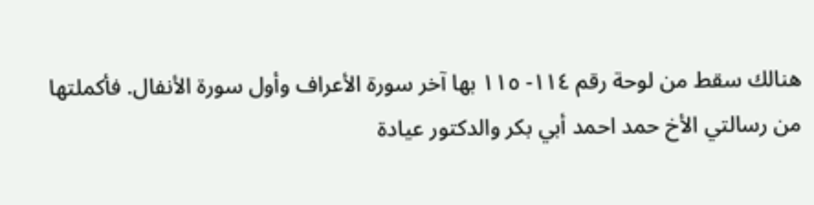هنالك سقط من لوحة رقم ١١٤- ١١٥ بها آخر سورة الأعراف وأول سورة الأنفال. فأكملتها من رسالتي الأخ حمد احمد أبي بكر والدكتور عيادة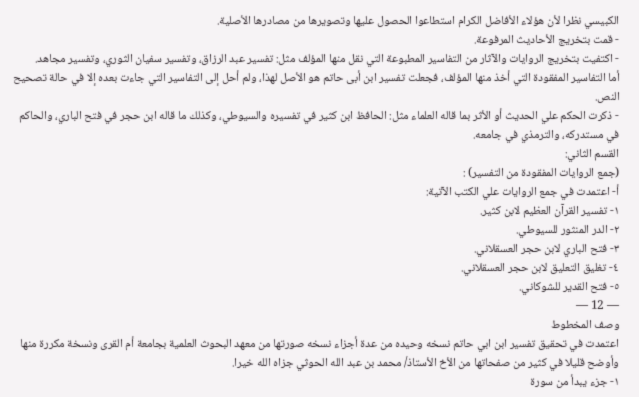الكبيسي نظرا لأن هؤلاء الأفاضل الكرام استطاعوا الحصول عليها وتصويرها من مصادرها الأصلية.
- قمت بتخريج الأحاديث المرفوعة.
- اكتفيت بتخريج الروايات والآثار من التفاسير المطبوعة التي نقل منها المؤلف مثل: تفسير عبد الرزاق، وتفسير سفيان الثوري، وتفسير مجاهد.
أما التفاسير المفقودة التي أخذ منها المؤلف، فجعلت تفسير ابن أبى حاتم هو الأصل لهذا، ولم أحل إلى التفاسير التي جاءت بعده إلا في حالة تصحيح النص.
- ذكرت الحكم علي الحديث أو الأثر بما قاله العلماء مثل: الحافظ ابن كثير في تفسيره والسيوطي، وكذلك ما قاله ابن حجر في فتح الباري، والحاكم في مستدركه، والترمذي في جامعه.
القسم الثاني:
(جمع الروايات المفقودة من التفسير) :
أ- اعتمدت في جمع الروايات علي الكتب الآتية:
١- تفسير القرآن العظيم لابن كثير.
٢- الدر المنثور للسيوطي.
٣- فتح الباري لابن حجر العسقلاني.
٤- تغليق التعليق لابن حجر العسقلاني.
٥- فتح القدير للشوكاني.
— 12 —
وصف المخطوط
اعتمدت في تحقيق تفسير ابن ابي حاتم نسخه وحيده من عدة أجزاء نسخه صورتها من معهد البحوث العلمية بجامعة أم القرى ونسخة مكررة منها وأوضح قليلا في كثير من صفحاتها من الأخ الأستاذ/ محمد بن عبد الله الحوثي جزاه الله خيرا.
١- جزء يبدأ من سورة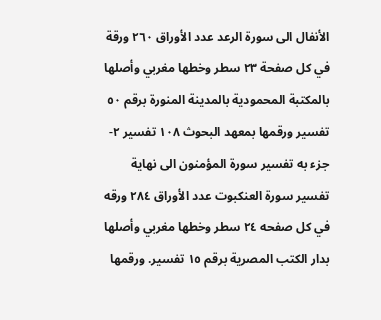الأنفال الى سورة الرعد عدد الأوراق ٢٦٠ ورقة في كل صفحة ٢٣ سطر وخطها مغربي وأصلها بالمكتبة المحمودية بالمدينة المنورة برقم ٥٠ تفسير ورقمها بمعهد البحوث ١٠٨ تفسير ٢- جزء به تفسير سورة المؤمنون الى نهاية تفسير سورة العنكبوت عدد الأوراق ٢٨٤ ورقه في كل صفحه ٢٤ سطر وخطها مغربي وأصلها بدار الكتب المصرية برقم ١٥ تفسير. ورقمها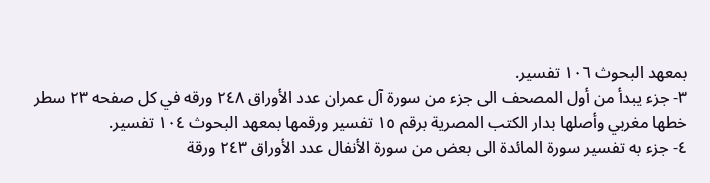بمعهد البحوث ١٠٦ تفسير.
٣- جزء يبدأ من أول المصحف الى جزء من سورة آل عمران عدد الأوراق ٢٤٨ ورقه في كل صفحه ٢٣ سطر خطها مغربي وأصلها بدار الكتب المصرية برقم ١٥ تفسير ورقمها بمعهد البحوث ١٠٤ تفسير.
٤- جزء به تفسير سورة المائدة الى بعض من سورة الأنفال عدد الأوراق ٢٤٣ ورقة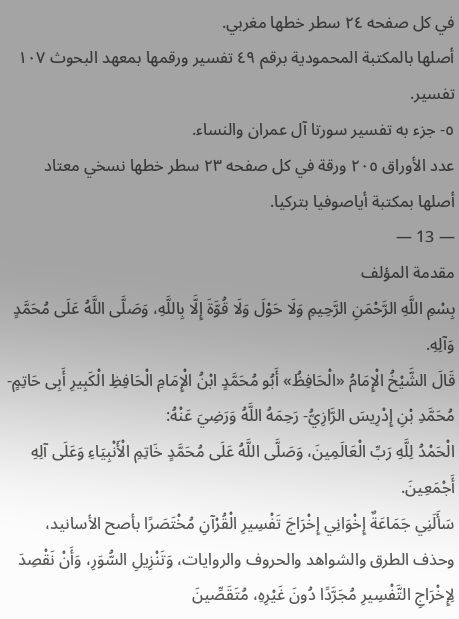في كل صفحه ٢٤ سطر خطها مغربي.
أصلها بالمكتبة المحمودية برقم ٤٩ تفسير ورقمها بمعهد البحوث ١٠٧ تفسير.
٥- جزء به تفسير سورتا آل عمران والنساء.
عدد الأوراق ٢٠٥ ورقة في كل صفحه ٢٣ سطر خطها نسخي معتاد أصلها بمكتبة أياصوفيا بتركيا.
— 13 —
مقدمة المؤلف
بِسْمِ اللَّهِ الرَّحْمَنِ الرَّحِيمِ وَلَا حَوْلَ وَلَا قُوَّةَ إِلَّا بِاللَّهِ، وَصَلَّى اللَّهُ عَلَى مُحَمَّدٍ وَآلِهِ.
قَالَ الشَّيْخُ الْإِمَامُ «الْحَافِظُ» أَبُو مُحَمَّدٍ ابْنُ الْإِمَامِ الْحَافِظِ الْكَبِيرِ أَبِى حَاتِمٍ- مُحَمَّدِ بْنِ إِدْرِيسَ الرَّازِيُّ- رَحِمَهُ اللَّهُ وَرَضِيَ عَنْهُ:
الْحَمْدُ لِلَّهِ رَبِّ الْعَالَمِينَ، وَصَلَّى اللَّهُ عَلَى مُحَمَّدٍ خَاتِمِ الْأَنْبِيَاءِ وَعَلَى آلِهِ أَجْمَعِينَ.
سَأَلَنِي جَمَاعَةٌ إِخْوَانِي إِخْرَاجَ تَفْسِيرِ الْقُرْآنِ مُخْتَصَرًا بأصح الأسانيد، وحذف الطرق والشواهد والحروف والروايات، وَتَنْزِيلِ السُّوَرِ، وَأَنْ نَقْصِدَ لِإِخْرَاجِ التَّفْسِيرِ مُجَرَّدًا دُونَ غَيْرِهِ، مُتَقَصِّينَ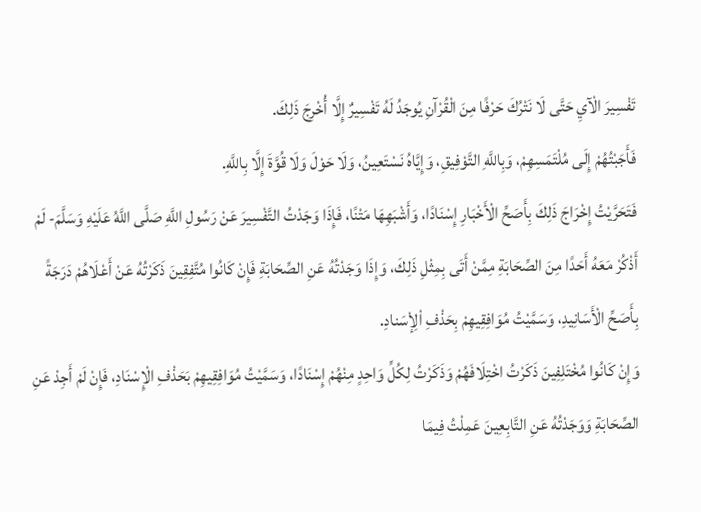تَفْسِيرَ الْآيِ حَتَّى لَا نَتْرُكَ حَرْفًا مِنَ الْقُرْآنِ يُوجَدُ لَهُ تَفْسِيرٌ إِلَّا أُخْرِجَ ذَلِكَ.
فَأَجَبْتُهُمْ إِلَى مُلْتَمَسِهِمْ، وَبِاللَّهِ التَّوْفِيقِ، وَإِيَّاهُ نَسْتَعِينُ، وَلَا حَوْلَ وَلَا قُوَّةَ إِلَّا بِاللَّهِ.
فَتَحَرَّيْتُ إِخْرَاجَ ذَلِكَ بِأَصَحِّ الْأَخْبَارِ إِسْنَادًا، وَأَشْبَهِهَا مَتْنًا، فَإِذَا وَجَدْتُ التَّفْسِيرَ عَنْ رَسُولِ اللَّهِ صَلَّى اللَّهُ عَلَيْهِ وَسَلَّمَ- لَمْ أَذْكُرْ مَعَهُ أَحَدًا مِنَ الصِّحَابَةِ مِمَّنْ أَتَى بِمِثْلِ ذَلِكَ، وَإِذَا وَجَدْتُهُ عَنِ الصِّحَابَةِ فَإِنْ كَانُوا مُتَّفِقِينَ ذَكَرْتُهُ عَنْ أَعْلَاهُمْ دَرَجَةً بِأَصَحِّ الْأَسَانِيدِ، وَسَمَّيْتُ مُوَافِقِيهِمْ بِحَذْفِ اْلِإْسَنادِ.
وَإِنْ كَانُوا مُخْتَلِفِينَ ذَكَرْتُ اخْتِلَافَهُمْ وَذَكَرْتُ لِكُلِّ وَاحِدٍ مِنْهُمْ إِسْنَادًا، وَسَمَّيْتُ مُوَافِقِيهِمْ بَحَذْفِ الْإِسْنَادِ، فَإِنْ لَمْ أَجِدْ عَنِ الصِّحَابَةِ وَوَجَدْتُهُ عَنِ التَّابِعِينَ عَمِلْتُ فِيمَا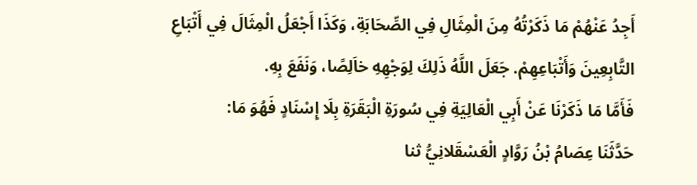أَجِدُ عَنْهُمْ مَا ذَكَرْتُهُ مِنَ الْمِثَالِ فِي الصِّحَابَةِ، وَكَذَا أَجْعَلُ الْمِثَالَ فِي أَتْبَاعِ التَّابِعِينَ وَأَتْبَاعِهِمْ. جَعَلَ اللَّهُ ذَلِكَ لِوَجْهِهِ خاَلِصًا، وَنَفَعَ بِهِ.
فَأَمَّا مَا ذَكَرْنَا عَنْ أَبِي الْعَالِيَةِ فِي سُورَةِ الْبَقَرَةِ بِلَا إِسْنَادٍ فَهُوَ مَا:
حَدَّثَنَا عِصَامُ بْنُ رَوَّادٍ الْعَسْقَلانِيُّ ثنا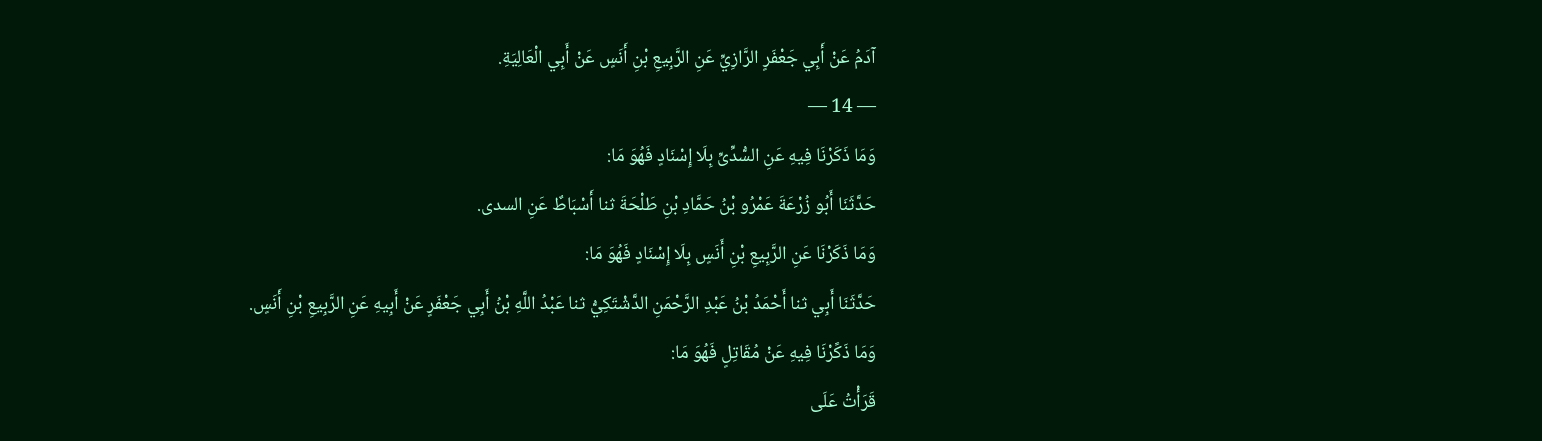آدَمُ عَنْ أَبِي جَعْفَرٍ الرَّازِيِّ عَنِ الرَّبِيعِ بْنِ أَنَسٍ عَنْ أَبِي الْعَالِيَةِ.
— 14 —
وَمَا ذَكَرْنَا فِيهِ عَنِ السُّدِّىِّ بِلَا إِسْنَادٍ فَهُوَ مَا:
حَدَّثَنَا أَبُو زُرْعَةَ عَمْرُو بْنُ حَمَّادِ بْنِ طَلْحَةَ ثنا أَسْبَاطٌ عَنِ السدى.
وَمَا ذَكَرْنَا عَنِ الرَّبِيعِ بْنِ أَنَسٍ بِلَا إِسْنَادٍ فَهُوَ مَا:
حَدَّثَنَا أَبِي ثنا أَحْمَدُ بْنُ عَبْدِ الرَّحْمَنِ الدَّشْتَكِيُّ ثنا عَبْدُ اللَّهِ بْنُ أَبِي جَعْفَرٍ عَنْ أَبِيهِ عَنِ الرَّبِيعِ بْنِ أَنَسٍ.
وَمَا ذَكًرْنَا فِيهِ عَنْ مُقَاتِلٍ فَهُوَ مَا:
قَرَأْتُ عَلَى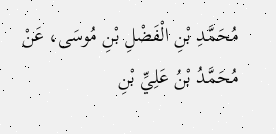مُحَمَّدِ بْنِ الْفَضْلِ بْنِ مُوسَى، عَنْ مُحَمَّدُ بْنُ عَلِيِّ بْنِ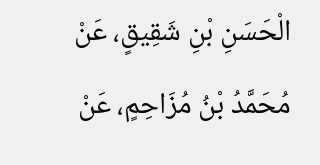الْحَسَنِ بْنِ شَقِيقٍ، عَنْ مُحَمَّدُ بْنُ مُزَاحِمٍ، عَنْ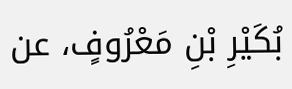بُكَيْرِ بْنِ مَعْرُوفٍ، عن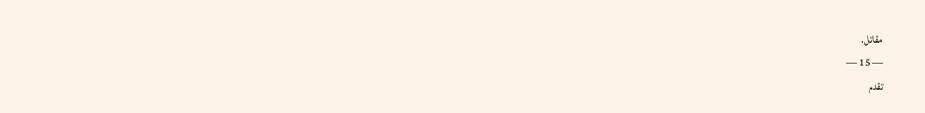مقاتل.
— 15 —
تقدم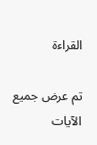القراءة

تم عرض جميع الآيات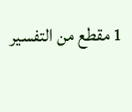1 مقطع من التفسير